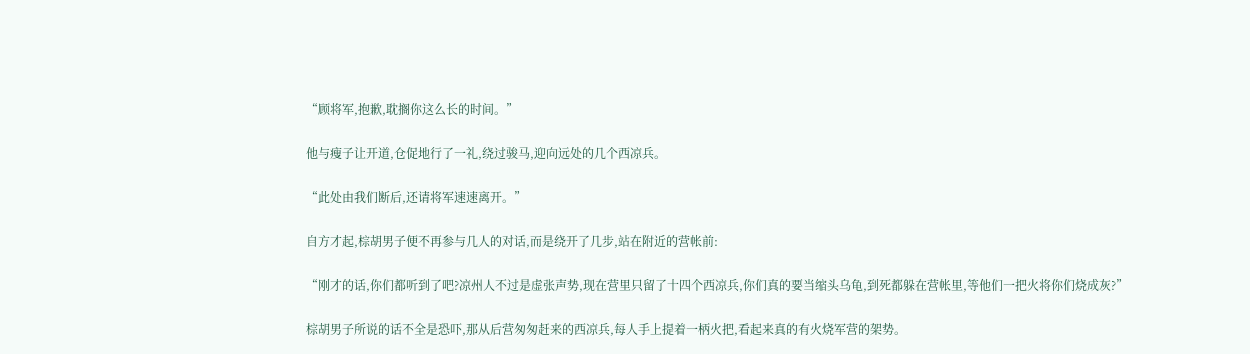“顾将军,抱歉,耽搁你这么长的时间。”

他与瘦子让开道,仓促地行了一礼,绕过骏马,迎向远处的几个西凉兵。

“此处由我们断后,还请将军速速离开。”

自方才起,棕胡男子便不再参与几人的对话,而是绕开了几步,站在附近的营帐前:

“刚才的话,你们都听到了吧?凉州人不过是虚张声势,现在营里只留了十四个西凉兵,你们真的要当缩头乌龟,到死都躲在营帐里,等他们一把火将你们烧成灰?”

棕胡男子所说的话不全是恐吓,那从后营匆匆赶来的西凉兵,每人手上提着一柄火把,看起来真的有火烧军营的架势。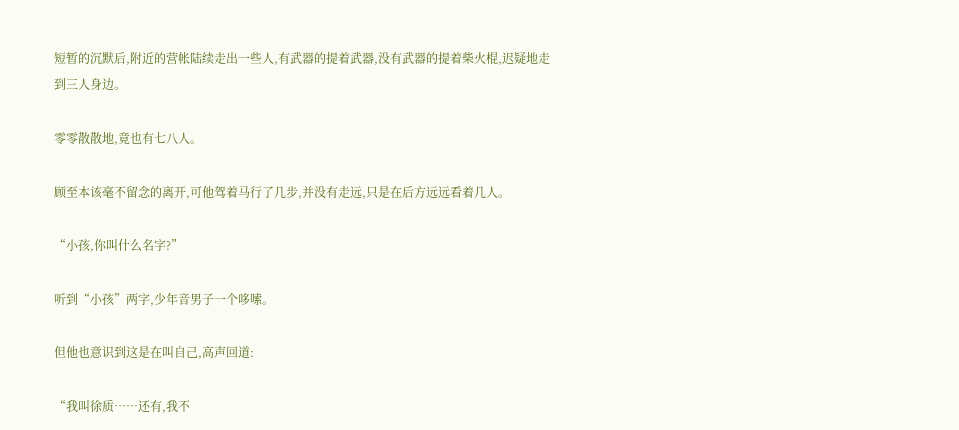短暂的沉默后,附近的营帐陆续走出一些人,有武器的提着武器,没有武器的提着柴火棍,迟疑地走到三人身边。

零零散散地,竟也有七八人。

顾至本该毫不留念的离开,可他驾着马行了几步,并没有走远,只是在后方远远看着几人。

“小孩,你叫什么名字?”

听到“小孩”两字,少年音男子一个哆嗦。

但他也意识到这是在叫自己,高声回道:

“我叫徐质……还有,我不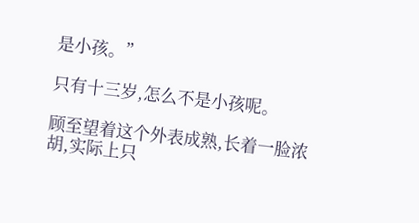是小孩。”

只有十三岁,怎么不是小孩呢。

顾至望着这个外表成熟,长着一脸浓胡,实际上只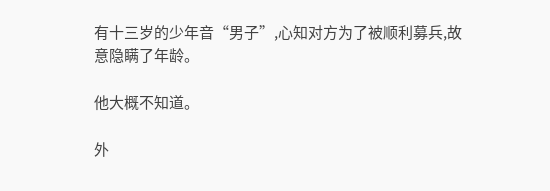有十三岁的少年音“男子”,心知对方为了被顺利募兵,故意隐瞒了年龄。

他大概不知道。

外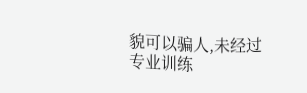貌可以骗人,未经过专业训练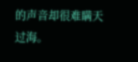的声音却很难瞒天过海。